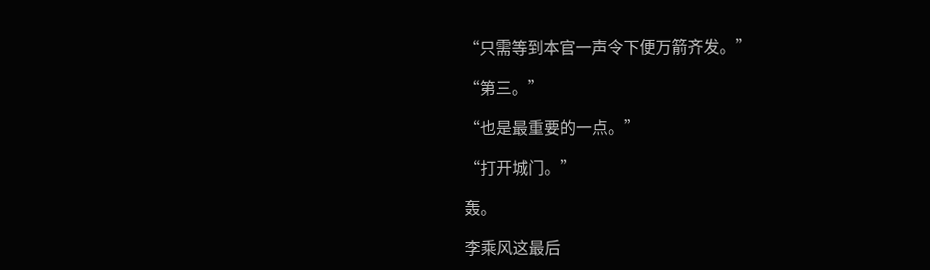“只需等到本官一声令下便万箭齐发。”

“第三。”

“也是最重要的一点。”

“打开城门。”

轰。

李乘风这最后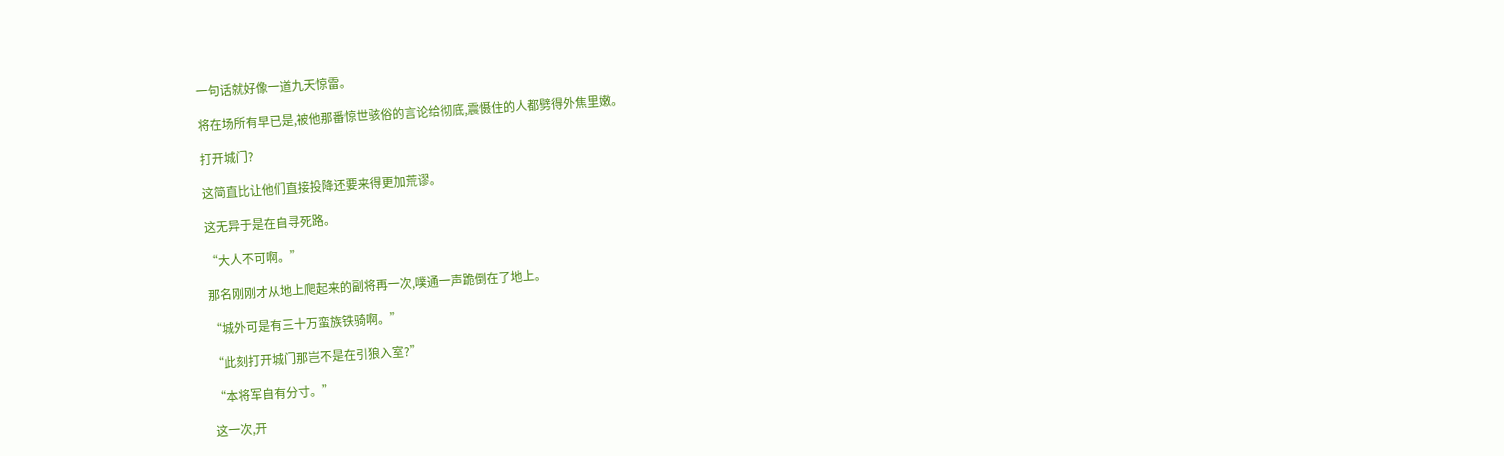一句话就好像一道九天惊雷。

将在场所有早已是,被他那番惊世骇俗的言论给彻底,震慑住的人都劈得外焦里嫩。

打开城门?

这简直比让他们直接投降还要来得更加荒谬。

这无异于是在自寻死路。

“大人不可啊。”

那名刚刚才从地上爬起来的副将再一次,噗通一声跪倒在了地上。

“城外可是有三十万蛮族铁骑啊。”

“此刻打开城门那岂不是在引狼入室?”

“本将军自有分寸。”

这一次,开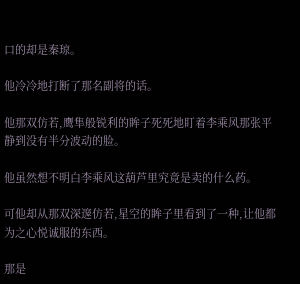口的却是秦琼。

他冷冷地打断了那名副将的话。

他那双仿若,鹰隼般锐利的眸子死死地盯着李乘风那张平静到没有半分波动的脸。

他虽然想不明白李乘风这葫芦里究竟是卖的什么药。

可他却从那双深邃仿若,星空的眸子里看到了一种,让他都为之心悦诚服的东西。

那是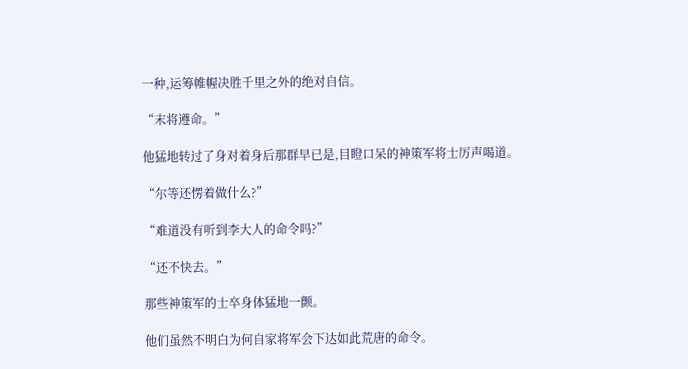一种,运筹帷幄决胜千里之外的绝对自信。

“末将遵命。”

他猛地转过了身对着身后那群早已是,目瞪口呆的神策军将士厉声喝道。

“尔等还愣着做什么?”

“难道没有听到李大人的命令吗?”

“还不快去。”

那些神策军的士卒身体猛地一颤。

他们虽然不明白为何自家将军会下达如此荒唐的命令。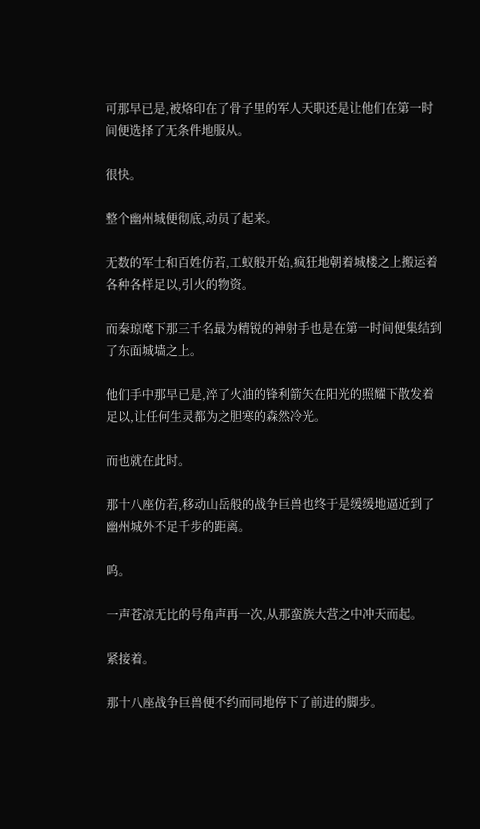可那早已是,被烙印在了骨子里的军人天职还是让他们在第一时间便选择了无条件地服从。

很快。

整个幽州城便彻底,动员了起来。

无数的军士和百姓仿若,工蚁般开始,疯狂地朝着城楼之上搬运着各种各样足以,引火的物资。

而秦琼麾下那三千名最为精锐的神射手也是在第一时间便集结到了东面城墙之上。

他们手中那早已是,淬了火油的锋利箭矢在阳光的照耀下散发着足以,让任何生灵都为之胆寒的森然冷光。

而也就在此时。

那十八座仿若,移动山岳般的战争巨兽也终于是缓缓地逼近到了幽州城外不足千步的距离。

呜。

一声苍凉无比的号角声再一次,从那蛮族大营之中冲天而起。

紧接着。

那十八座战争巨兽便不约而同地停下了前进的脚步。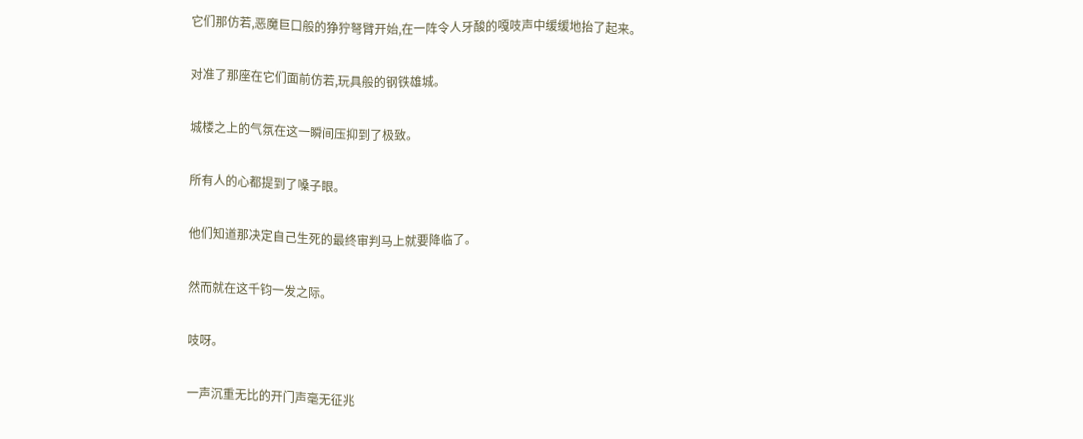它们那仿若,恶魔巨口般的狰狞弩臂开始,在一阵令人牙酸的嘎吱声中缓缓地抬了起来。

对准了那座在它们面前仿若,玩具般的钢铁雄城。

城楼之上的气氛在这一瞬间压抑到了极致。

所有人的心都提到了嗓子眼。

他们知道那决定自己生死的最终审判马上就要降临了。

然而就在这千钧一发之际。

吱呀。

一声沉重无比的开门声毫无征兆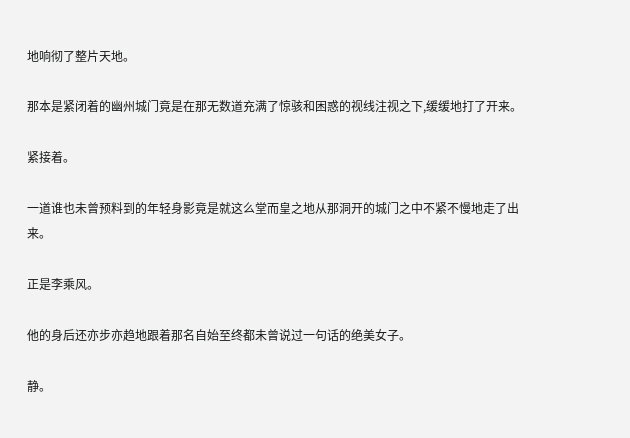地响彻了整片天地。

那本是紧闭着的幽州城门竟是在那无数道充满了惊骇和困惑的视线注视之下,缓缓地打了开来。

紧接着。

一道谁也未曾预料到的年轻身影竟是就这么堂而皇之地从那洞开的城门之中不紧不慢地走了出来。

正是李乘风。

他的身后还亦步亦趋地跟着那名自始至终都未曾说过一句话的绝美女子。

静。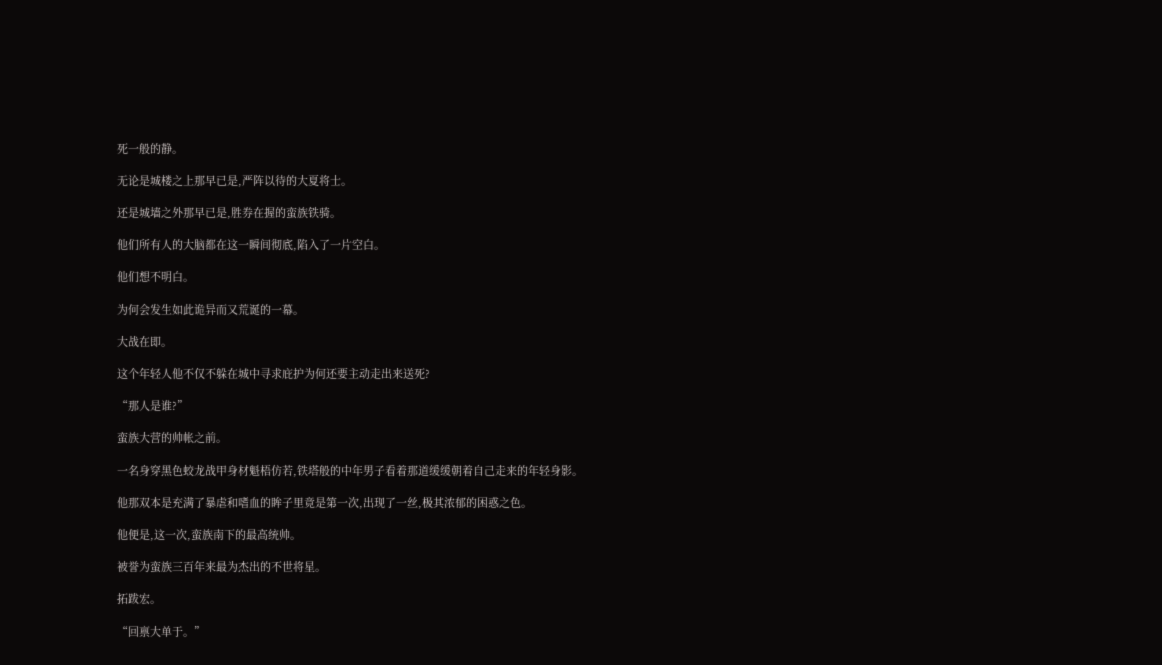死一般的静。

无论是城楼之上那早已是,严阵以待的大夏将士。

还是城墙之外那早已是,胜券在握的蛮族铁骑。

他们所有人的大脑都在这一瞬间彻底,陷入了一片空白。

他们想不明白。

为何会发生如此诡异而又荒诞的一幕。

大战在即。

这个年轻人他不仅不躲在城中寻求庇护为何还要主动走出来送死?

“那人是谁?”

蛮族大营的帅帐之前。

一名身穿黑色蛟龙战甲身材魁梧仿若,铁塔般的中年男子看着那道缓缓朝着自己走来的年轻身影。

他那双本是充满了暴虐和嗜血的眸子里竟是第一次,出现了一丝,极其浓郁的困惑之色。

他便是,这一次,蛮族南下的最高统帅。

被誉为蛮族三百年来最为杰出的不世将星。

拓跋宏。

“回禀大单于。”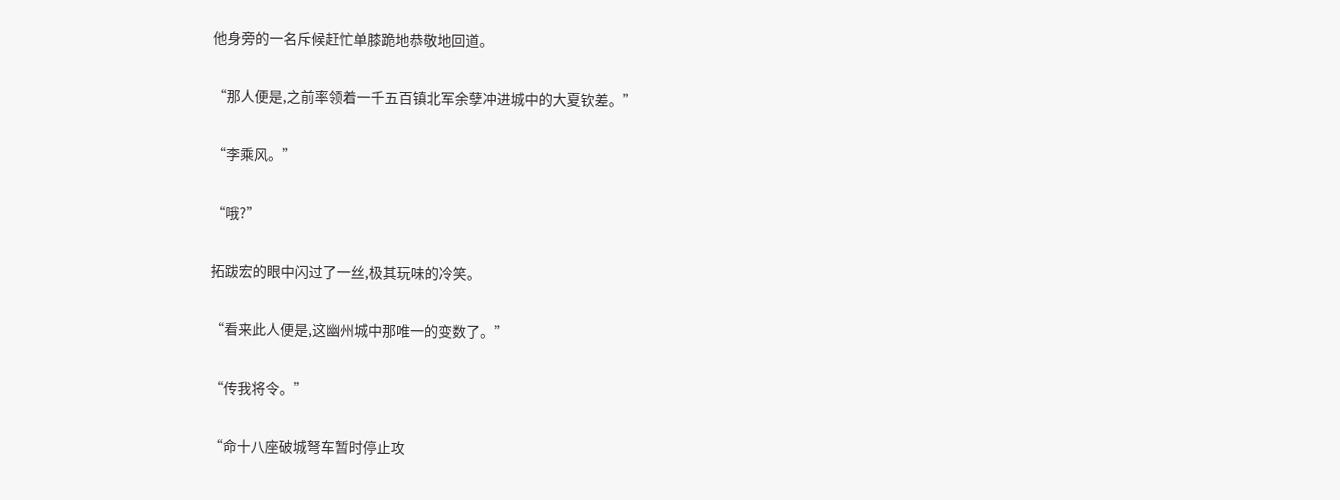他身旁的一名斥候赶忙单膝跪地恭敬地回道。

“那人便是,之前率领着一千五百镇北军余孽冲进城中的大夏钦差。”

“李乘风。”

“哦?”

拓跋宏的眼中闪过了一丝,极其玩味的冷笑。

“看来此人便是,这幽州城中那唯一的变数了。”

“传我将令。”

“命十八座破城弩车暂时停止攻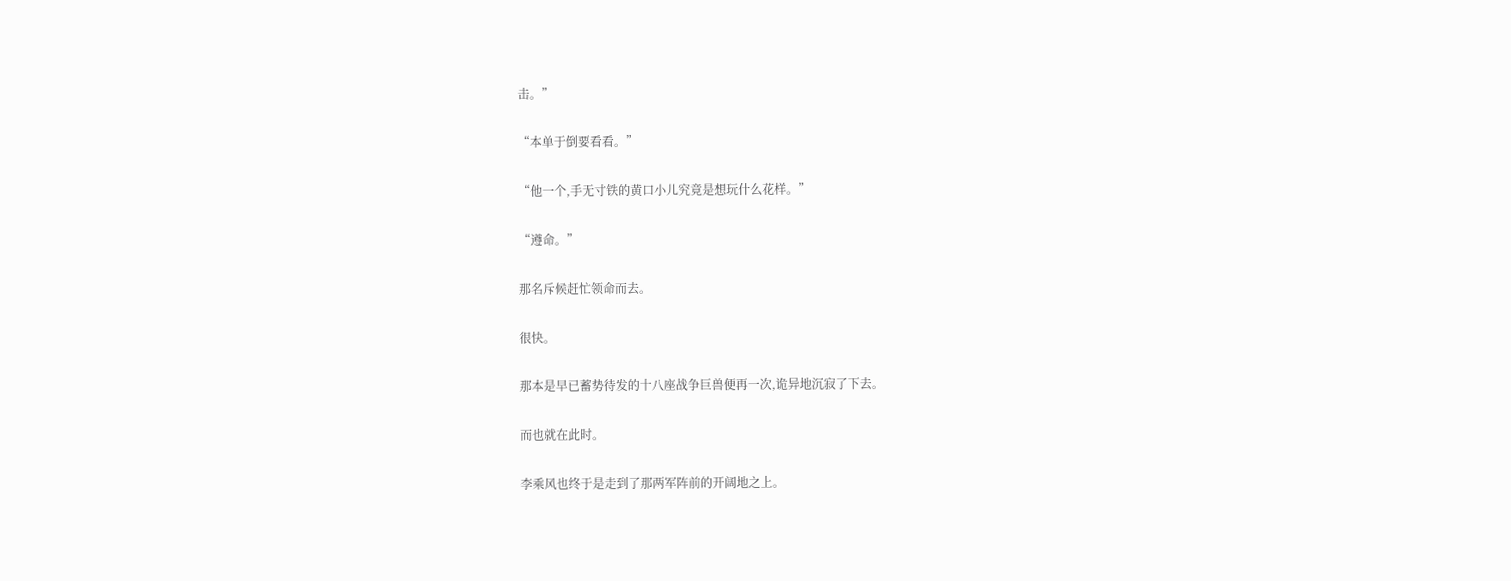击。”

“本单于倒要看看。”

“他一个,手无寸铁的黄口小儿究竟是想玩什么花样。”

“遵命。”

那名斥候赶忙领命而去。

很快。

那本是早已蓄势待发的十八座战争巨兽便再一次,诡异地沉寂了下去。

而也就在此时。

李乘风也终于是走到了那两军阵前的开阔地之上。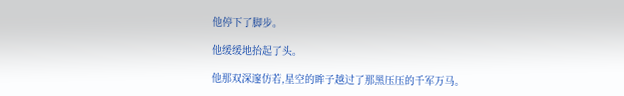他停下了脚步。

他缓缓地抬起了头。

他那双深邃仿若,星空的眸子越过了那黑压压的千军万马。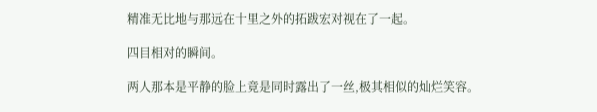精准无比地与那远在十里之外的拓跋宏对视在了一起。

四目相对的瞬间。

两人那本是平静的脸上竟是同时露出了一丝,极其相似的灿烂笑容。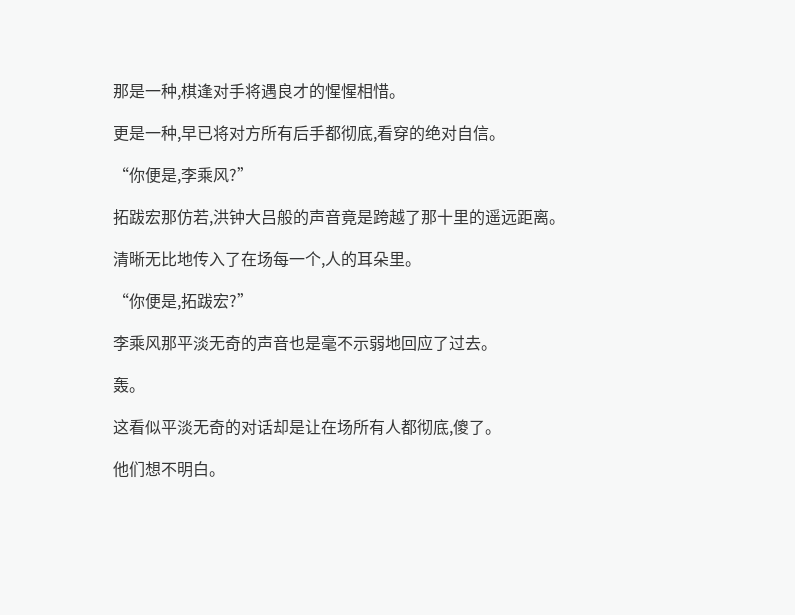那是一种,棋逢对手将遇良才的惺惺相惜。

更是一种,早已将对方所有后手都彻底,看穿的绝对自信。

“你便是,李乘风?”

拓跋宏那仿若,洪钟大吕般的声音竟是跨越了那十里的遥远距离。

清晰无比地传入了在场每一个,人的耳朵里。

“你便是,拓跋宏?”

李乘风那平淡无奇的声音也是毫不示弱地回应了过去。

轰。

这看似平淡无奇的对话却是让在场所有人都彻底,傻了。

他们想不明白。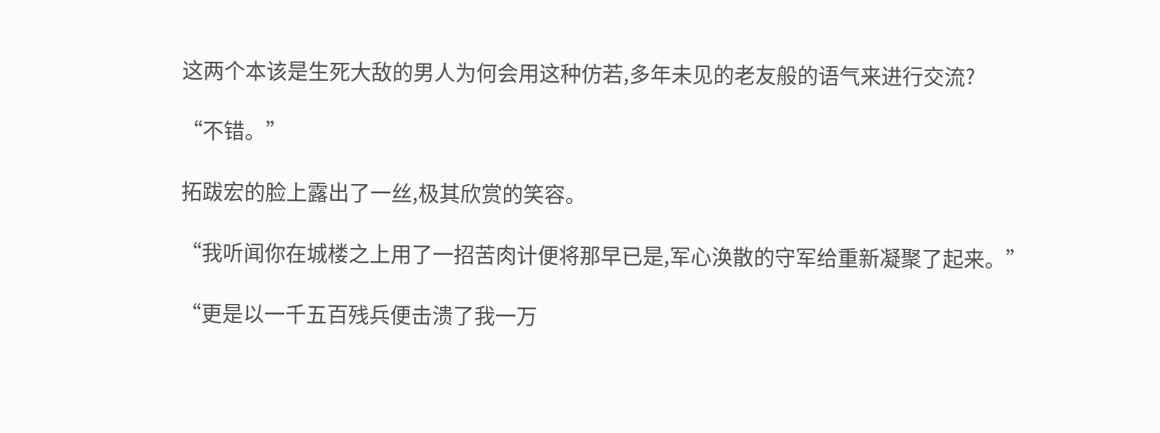这两个本该是生死大敌的男人为何会用这种仿若,多年未见的老友般的语气来进行交流?

“不错。”

拓跋宏的脸上露出了一丝,极其欣赏的笑容。

“我听闻你在城楼之上用了一招苦肉计便将那早已是,军心涣散的守军给重新凝聚了起来。”

“更是以一千五百残兵便击溃了我一万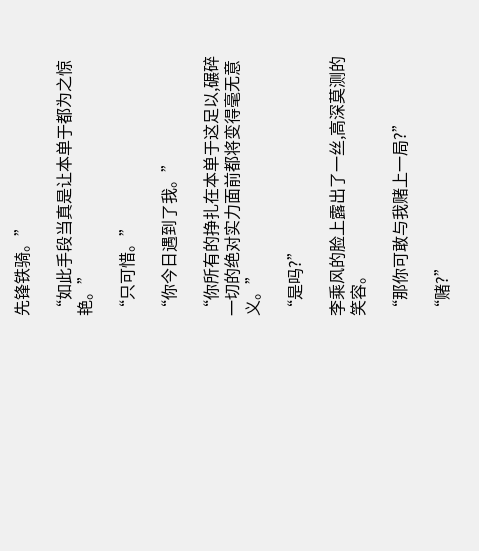先锋铁骑。”

“如此手段当真是让本单于都为之惊艳。”

“只可惜。”

“你今日遇到了我。”

“你所有的挣扎在本单于这足以,碾碎一切的绝对实力面前都将变得毫无意义。”

“是吗?”

李乘风的脸上露出了一丝,高深莫测的笑容。

“那你可敢与我赌上一局?”

“赌?”